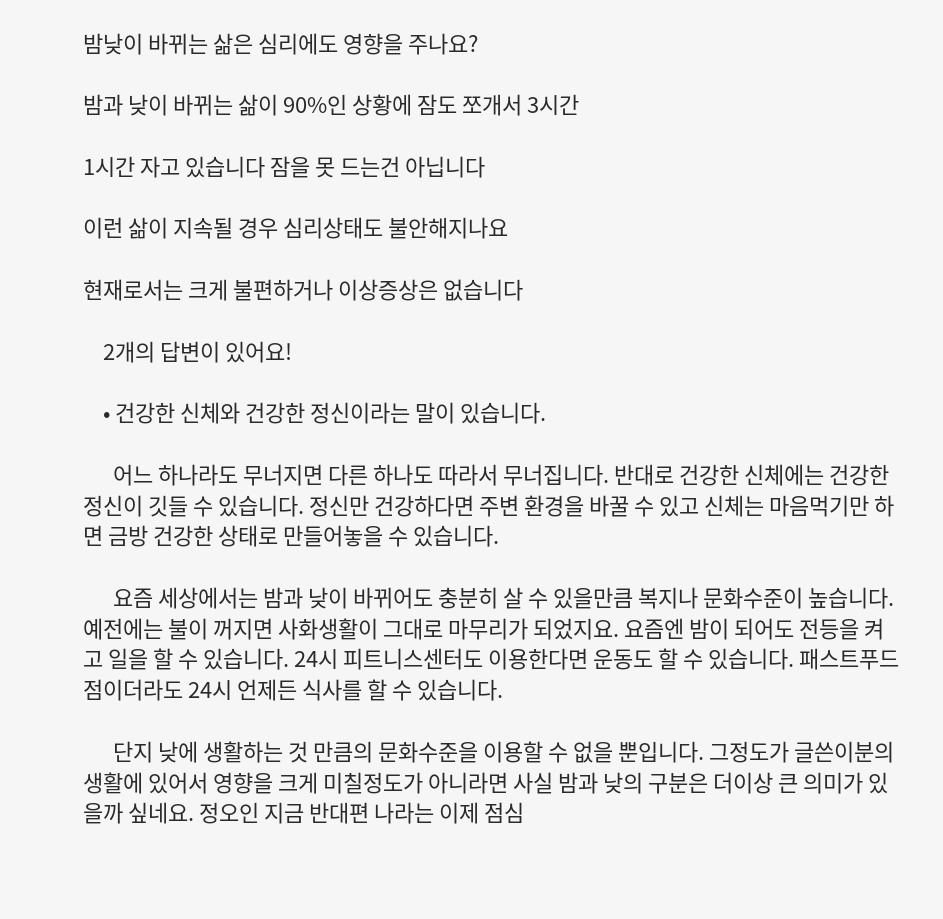밤낮이 바뀌는 삶은 심리에도 영향을 주나요?

밤과 낮이 바뀌는 삶이 90%인 상황에 잠도 쪼개서 3시간

1시간 자고 있습니다 잠을 못 드는건 아닙니다

이런 삶이 지속될 경우 심리상태도 불안해지나요

현재로서는 크게 불편하거나 이상증상은 없습니다

    2개의 답변이 있어요!

    • 건강한 신체와 건강한 정신이라는 말이 있습니다.

      어느 하나라도 무너지면 다른 하나도 따라서 무너집니다. 반대로 건강한 신체에는 건강한 정신이 깃들 수 있습니다. 정신만 건강하다면 주변 환경을 바꿀 수 있고 신체는 마음먹기만 하면 금방 건강한 상태로 만들어놓을 수 있습니다.

      요즘 세상에서는 밤과 낮이 바뀌어도 충분히 살 수 있을만큼 복지나 문화수준이 높습니다. 예전에는 불이 꺼지면 사화생활이 그대로 마무리가 되었지요. 요즘엔 밤이 되어도 전등을 켜고 일을 할 수 있습니다. 24시 피트니스센터도 이용한다면 운동도 할 수 있습니다. 패스트푸드점이더라도 24시 언제든 식사를 할 수 있습니다.

      단지 낮에 생활하는 것 만큼의 문화수준을 이용할 수 없을 뿐입니다. 그정도가 글쓴이분의 생활에 있어서 영향을 크게 미칠정도가 아니라면 사실 밤과 낮의 구분은 더이상 큰 의미가 있을까 싶네요. 정오인 지금 반대편 나라는 이제 점심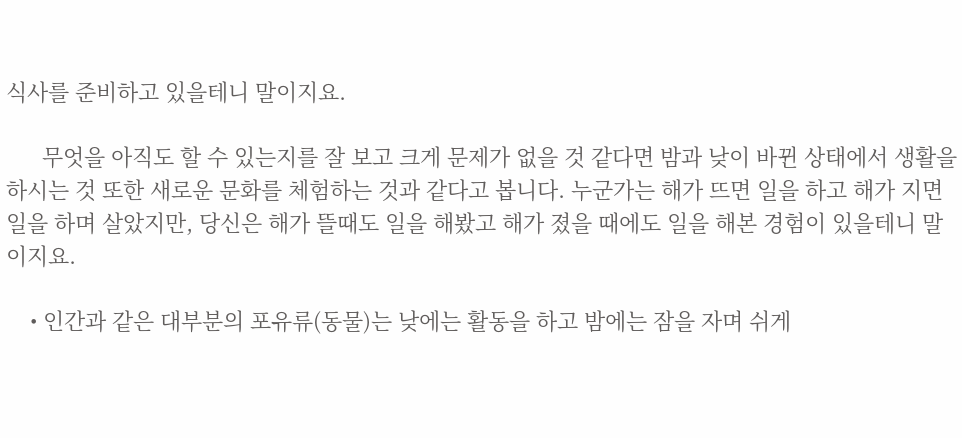식사를 준비하고 있을테니 말이지요.

      무엇을 아직도 할 수 있는지를 잘 보고 크게 문제가 없을 것 같다면 밤과 낮이 바뀐 상태에서 생활을 하시는 것 또한 새로운 문화를 체험하는 것과 같다고 봅니다. 누군가는 해가 뜨면 일을 하고 해가 지면 일을 하며 살았지만, 당신은 해가 뜰때도 일을 해봤고 해가 졌을 때에도 일을 해본 경험이 있을테니 말이지요.

    • 인간과 같은 대부분의 포유류(동물)는 낮에는 활동을 하고 밤에는 잠을 자며 쉬게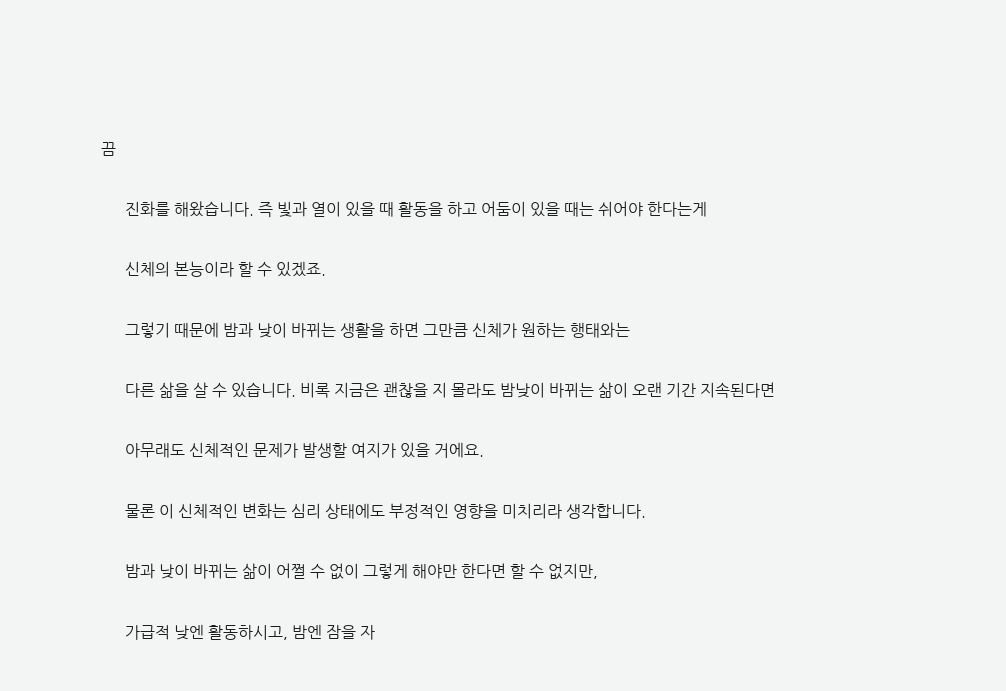끔

      진화를 해왔습니다. 즉 빛과 열이 있을 때 활동을 하고 어둠이 있을 때는 쉬어야 한다는게

      신체의 본능이라 할 수 있겠죠.

      그렇기 때문에 밤과 낮이 바뀌는 생활을 하면 그만큼 신체가 원하는 행태와는

      다른 삶을 살 수 있습니다. 비록 지금은 괜찮을 지 몰라도 밤낮이 바뀌는 삶이 오랜 기간 지속된다면

      아무래도 신체적인 문제가 발생할 여지가 있을 거에요.

      물론 이 신체적인 변화는 심리 상태에도 부정적인 영향을 미치리라 생각합니다.

      밤과 낮이 바뀌는 삶이 어쩔 수 없이 그렇게 해야만 한다면 할 수 없지만,

      가급적 낮엔 활동하시고, 밤엔 잠을 자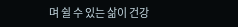며 쉴 수 있는 삶이 건강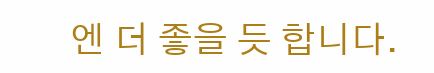엔 더 좋을 듯 합니다.